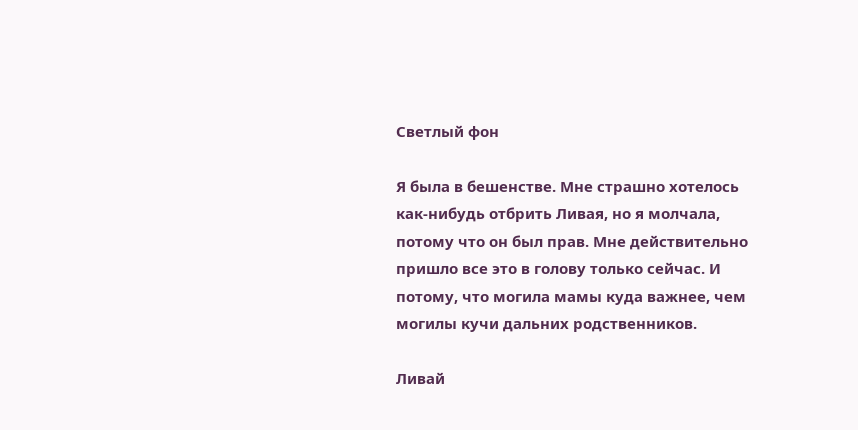Светлый фон

Я была в бешенстве. Мне страшно хотелось как-нибудь отбрить Ливая, но я молчала, потому что он был прав. Мне действительно пришло все это в голову только сейчас. И потому, что могила мамы куда важнее, чем могилы кучи дальних родственников.

Ливай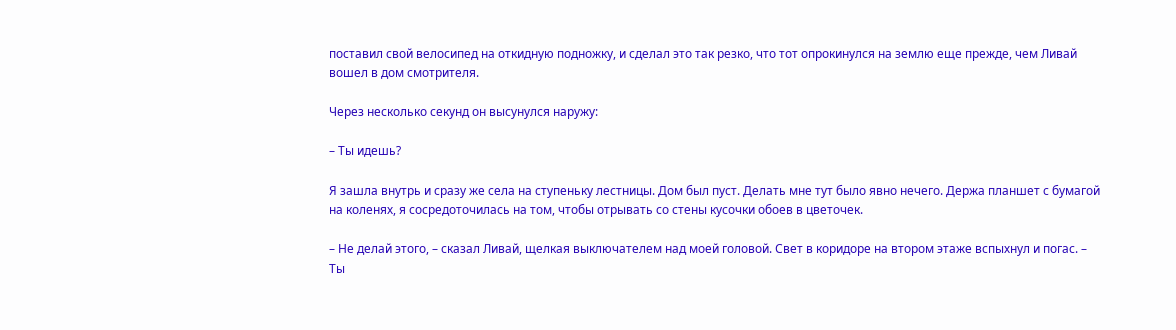поставил свой велосипед на откидную подножку, и сделал это так резко, что тот опрокинулся на землю еще прежде, чем Ливай вошел в дом смотрителя.

Через несколько секунд он высунулся наружу:

– Ты идешь?

Я зашла внутрь и сразу же села на ступеньку лестницы. Дом был пуст. Делать мне тут было явно нечего. Держа планшет с бумагой на коленях, я сосредоточилась на том, чтобы отрывать со стены кусочки обоев в цветочек.

– Не делай этого, – сказал Ливай, щелкая выключателем над моей головой. Свет в коридоре на втором этаже вспыхнул и погас. – Ты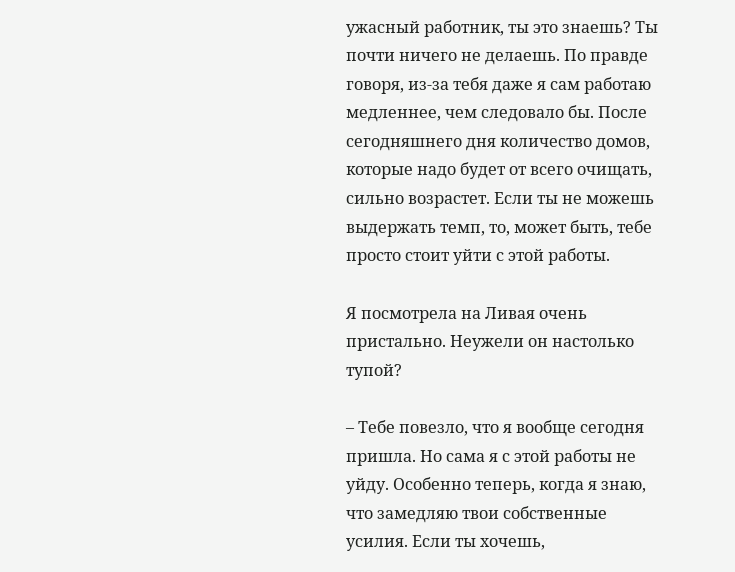ужасный работник, ты это знаешь? Ты почти ничего не делаешь. По правде говоря, из-за тебя даже я сам работаю медленнее, чем следовало бы. После сегодняшнего дня количество домов, которые надо будет от всего очищать, сильно возрастет. Если ты не можешь выдержать темп, то, может быть, тебе просто стоит уйти с этой работы.

Я посмотрела на Ливая очень пристально. Неужели он настолько тупой?

– Тебе повезло, что я вообще сегодня пришла. Но сама я с этой работы не уйду. Особенно теперь, когда я знаю, что замедляю твои собственные усилия. Если ты хочешь,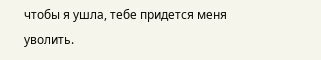чтобы я ушла, тебе придется меня уволить.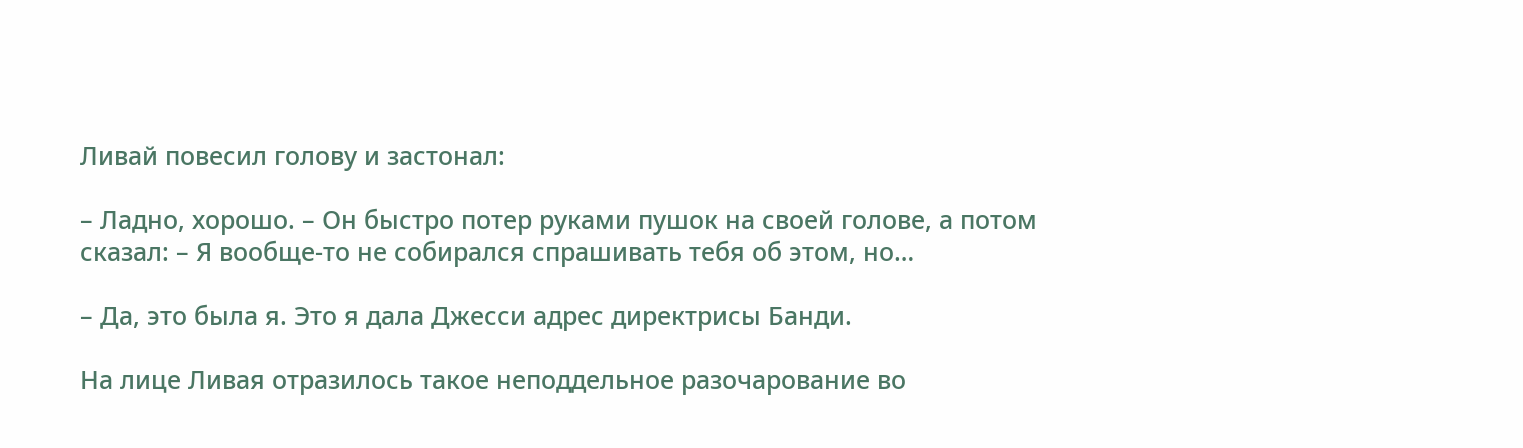Ливай повесил голову и застонал:

– Ладно, хорошо. – Он быстро потер руками пушок на своей голове, а потом сказал: – Я вообще-то не собирался спрашивать тебя об этом, но…

– Да, это была я. Это я дала Джесси адрес директрисы Банди.

На лице Ливая отразилось такое неподдельное разочарование во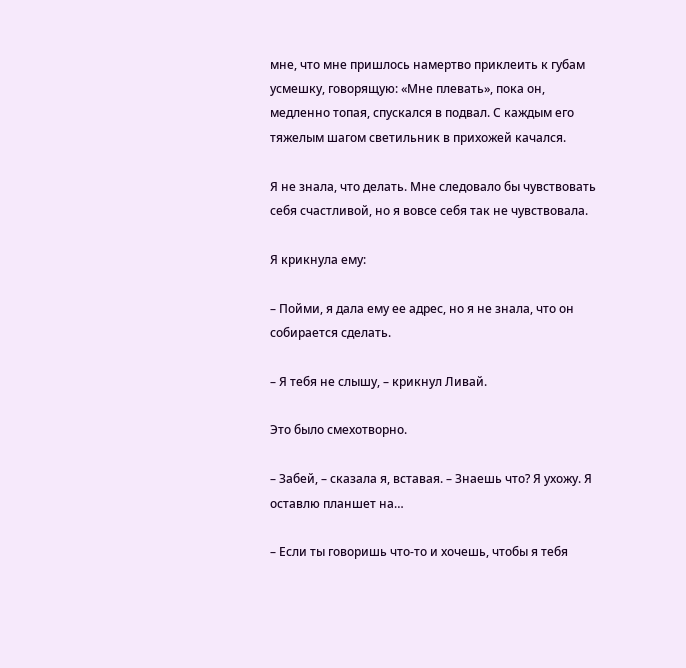мне, что мне пришлось намертво приклеить к губам усмешку, говорящую: «Мне плевать», пока он, медленно топая, спускался в подвал. С каждым его тяжелым шагом светильник в прихожей качался.

Я не знала, что делать. Мне следовало бы чувствовать себя счастливой, но я вовсе себя так не чувствовала.

Я крикнула ему:

– Пойми, я дала ему ее адрес, но я не знала, что он собирается сделать.

– Я тебя не слышу, – крикнул Ливай.

Это было смехотворно.

– Забей, – сказала я, вставая. – Знаешь что? Я ухожу. Я оставлю планшет на…

– Если ты говоришь что-то и хочешь, чтобы я тебя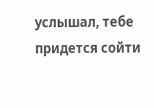услышал, тебе придется сойти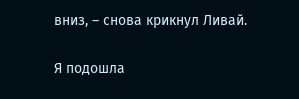вниз, – снова крикнул Ливай.

Я подошла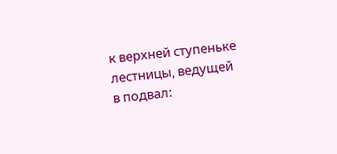к верхней ступеньке лестницы, ведущей в подвал: